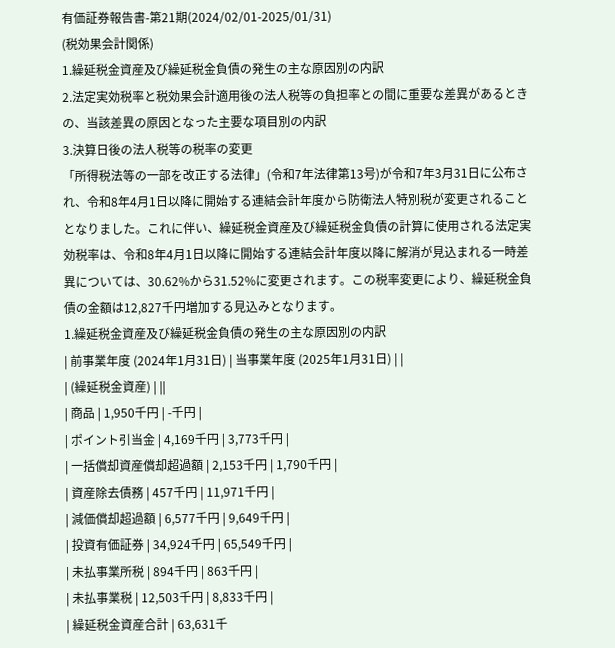有価証券報告書-第21期(2024/02/01-2025/01/31)
(税効果会計関係)
1.繰延税金資産及び繰延税金負債の発生の主な原因別の内訳
2.法定実効税率と税効果会計適用後の法人税等の負担率との間に重要な差異があるときの、当該差異の原因となった主要な項目別の内訳
3.決算日後の法人税等の税率の変更
「所得税法等の一部を改正する法律」(令和7年法律第13号)が令和7年3月31日に公布され、令和8年4月1日以降に開始する連結会計年度から防衛法人特別税が変更されることとなりました。これに伴い、繰延税金資産及び繰延税金負債の計算に使用される法定実効税率は、令和8年4月1日以降に開始する連結会計年度以降に解消が見込まれる一時差異については、30.62%から31.52%に変更されます。この税率変更により、繰延税金負債の金額は12,827千円増加する見込みとなります。
1.繰延税金資産及び繰延税金負債の発生の主な原因別の内訳
| 前事業年度 (2024年1月31日) | 当事業年度 (2025年1月31日) | |
| (繰延税金資産) | ||
| 商品 | 1,950千円 | -千円 |
| ポイント引当金 | 4,169千円 | 3,773千円 |
| 一括償却資産償却超過額 | 2,153千円 | 1,790千円 |
| 資産除去債務 | 457千円 | 11,971千円 |
| 減価償却超過額 | 6,577千円 | 9,649千円 |
| 投資有価証券 | 34,924千円 | 65,549千円 |
| 未払事業所税 | 894千円 | 863千円 |
| 未払事業税 | 12,503千円 | 8,833千円 |
| 繰延税金資産合計 | 63,631千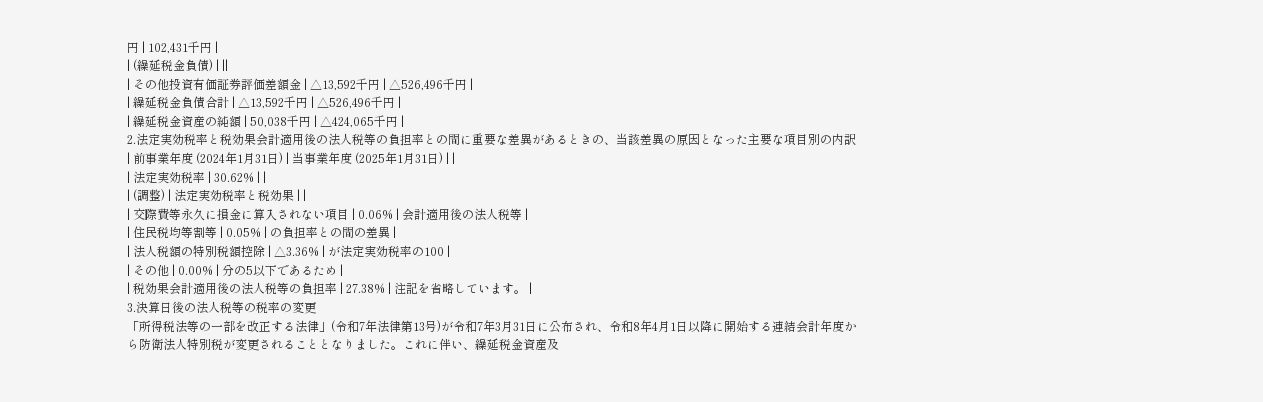円 | 102,431千円 |
| (繰延税金負債) | ||
| その他投資有価証券評価差額金 | △13,592千円 | △526,496千円 |
| 繰延税金負債合計 | △13,592千円 | △526,496千円 |
| 繰延税金資産の純額 | 50,038千円 | △424,065千円 |
2.法定実効税率と税効果会計適用後の法人税等の負担率との間に重要な差異があるときの、当該差異の原因となった主要な項目別の内訳
| 前事業年度 (2024年1月31日) | 当事業年度 (2025年1月31日) | |
| 法定実効税率 | 30.62% | |
| (調整) | 法定実効税率と税効果 | |
| 交際費等永久に損金に算入されない項目 | 0.06% | 会計適用後の法人税等 |
| 住民税均等割等 | 0.05% | の負担率との間の差異 |
| 法人税額の特別税額控除 | △3.36% | が法定実効税率の100 |
| その他 | 0.00% | 分の5以下であるため |
| 税効果会計適用後の法人税等の負担率 | 27.38% | 注記を省略しています。 |
3.決算日後の法人税等の税率の変更
「所得税法等の一部を改正する法律」(令和7年法律第13号)が令和7年3月31日に公布され、令和8年4月1日以降に開始する連結会計年度から防衛法人特別税が変更されることとなりました。これに伴い、繰延税金資産及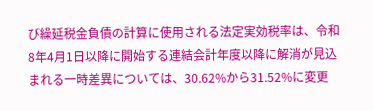び繰延税金負債の計算に使用される法定実効税率は、令和8年4月1日以降に開始する連結会計年度以降に解消が見込まれる一時差異については、30.62%から31.52%に変更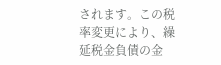されます。この税率変更により、繰延税金負債の金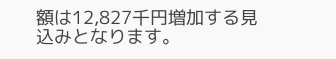額は12,827千円増加する見込みとなります。